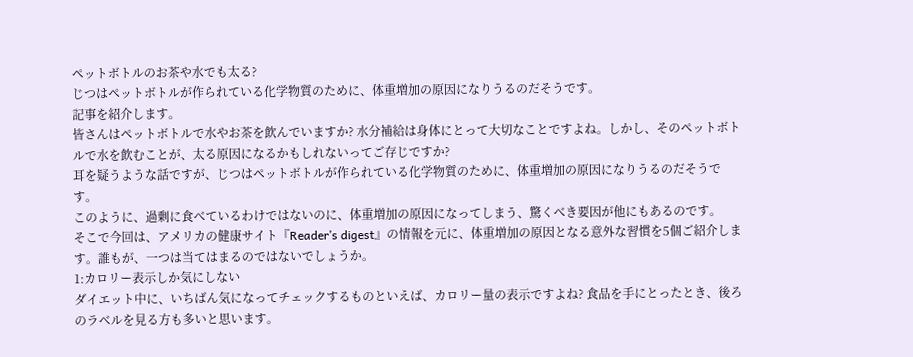ペットボトルのお茶や水でも太る?
じつはペットボトルが作られている化学物質のために、体重増加の原因になりうるのだそうです。
記事を紹介します。
皆さんはペットボトルで水やお茶を飲んでいますか? 水分補給は身体にとって大切なことですよね。しかし、そのペットボトルで水を飲むことが、太る原因になるかもしれないってご存じですか?
耳を疑うような話ですが、じつはペットボトルが作られている化学物質のために、体重増加の原因になりうるのだそうです。
このように、過剰に食べているわけではないのに、体重増加の原因になってしまう、驚くべき要因が他にもあるのです。
そこで今回は、アメリカの健康サイト『Reader’s digest』の情報を元に、体重増加の原因となる意外な習慣を5個ご紹介します。誰もが、一つは当てはまるのではないでしょうか。
1:カロリー表示しか気にしない
ダイエット中に、いちばん気になってチェックするものといえば、カロリー量の表示ですよね? 食品を手にとったとき、後ろのラベルを見る方も多いと思います。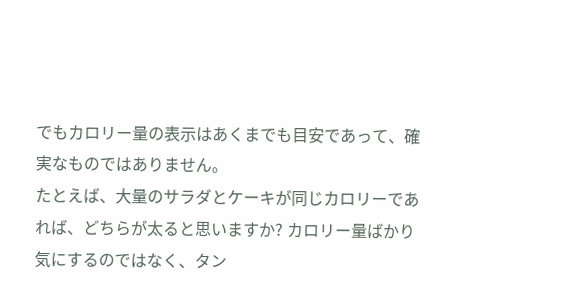でもカロリー量の表示はあくまでも目安であって、確実なものではありません。
たとえば、大量のサラダとケーキが同じカロリーであれば、どちらが太ると思いますか? カロリー量ばかり気にするのではなく、タン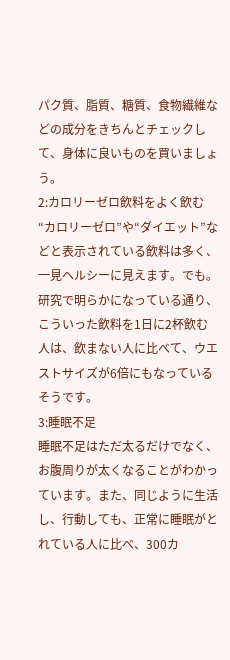パク質、脂質、糖質、食物繊維などの成分をきちんとチェックして、身体に良いものを買いましょう。
2:カロリーゼロ飲料をよく飲む
“カロリーゼロ”や“ダイエット”などと表示されている飲料は多く、一見ヘルシーに見えます。でも。研究で明らかになっている通り、こういった飲料を1日に2杯飲む人は、飲まない人に比べて、ウエストサイズが6倍にもなっているそうです。
3:睡眠不足
睡眠不足はただ太るだけでなく、お腹周りが太くなることがわかっています。また、同じように生活し、行動しても、正常に睡眠がとれている人に比べ、300カ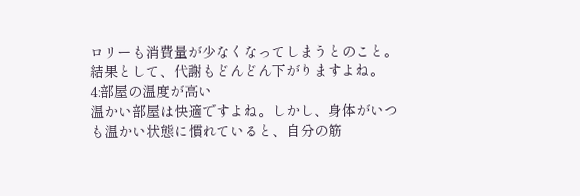ロリーも消費量が少なくなってしまうとのこと。結果として、代謝もどんどん下がりますよね。
4:部屋の温度が高い
温かい部屋は快適ですよね。しかし、身体がいつも温かい状態に慣れていると、自分の筋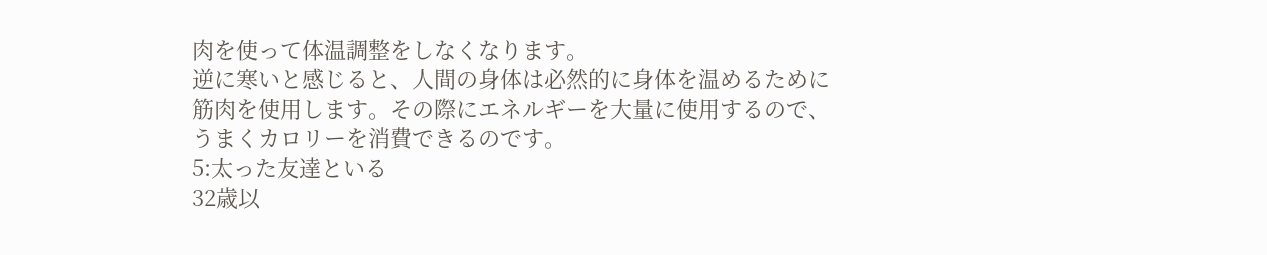肉を使って体温調整をしなくなります。
逆に寒いと感じると、人間の身体は必然的に身体を温めるために筋肉を使用します。その際にエネルギーを大量に使用するので、うまくカロリーを消費できるのです。
5:太った友達といる
32歳以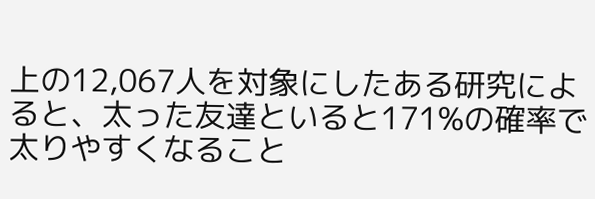上の12,067人を対象にしたある研究によると、太った友達といると171%の確率で太りやすくなること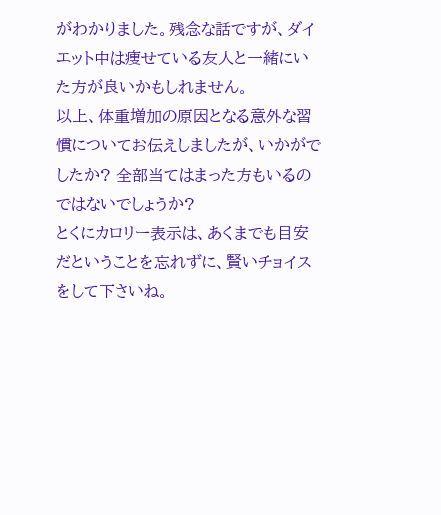がわかりました。残念な話ですが、ダイエット中は痩せている友人と一緒にいた方が良いかもしれません。
以上、体重増加の原因となる意外な習慣についてお伝えしましたが、いかがでしたか? 全部当てはまった方もいるのではないでしょうか?
とくにカロリー表示は、あくまでも目安だということを忘れずに、賢いチョイスをして下さいね。